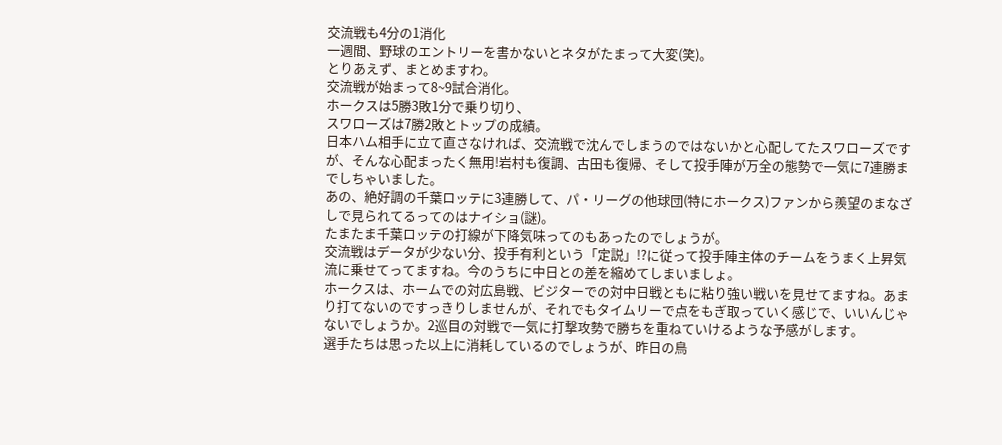交流戦も4分の1消化
一週間、野球のエントリーを書かないとネタがたまって大変(笑)。
とりあえず、まとめますわ。
交流戦が始まって8~9試合消化。
ホークスは5勝3敗1分で乗り切り、
スワローズは7勝2敗とトップの成績。
日本ハム相手に立て直さなければ、交流戦で沈んでしまうのではないかと心配してたスワローズですが、そんな心配まったく無用!岩村も復調、古田も復帰、そして投手陣が万全の態勢で一気に7連勝までしちゃいました。
あの、絶好調の千葉ロッテに3連勝して、パ・リーグの他球団(特にホークス)ファンから羨望のまなざしで見られてるってのはナイショ(謎)。
たまたま千葉ロッテの打線が下降気味ってのもあったのでしょうが。
交流戦はデータが少ない分、投手有利という「定説」!?に従って投手陣主体のチームをうまく上昇気流に乗せてってますね。今のうちに中日との差を縮めてしまいましょ。
ホークスは、ホームでの対広島戦、ビジターでの対中日戦ともに粘り強い戦いを見せてますね。あまり打てないのですっきりしませんが、それでもタイムリーで点をもぎ取っていく感じで、いいんじゃないでしょうか。2巡目の対戦で一気に打撃攻勢で勝ちを重ねていけるような予感がします。
選手たちは思った以上に消耗しているのでしょうが、昨日の鳥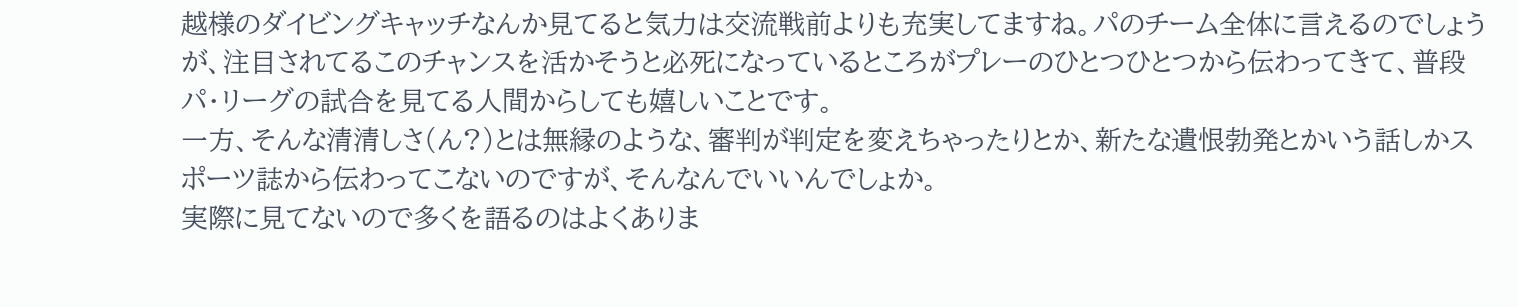越様のダイビングキャッチなんか見てると気力は交流戦前よりも充実してますね。パのチーム全体に言えるのでしょうが、注目されてるこのチャンスを活かそうと必死になっているところがプレーのひとつひとつから伝わってきて、普段パ・リーグの試合を見てる人間からしても嬉しいことです。
一方、そんな清清しさ(ん?)とは無縁のような、審判が判定を変えちゃったりとか、新たな遺恨勃発とかいう話しかスポーツ誌から伝わってこないのですが、そんなんでいいんでしょか。
実際に見てないので多くを語るのはよくありま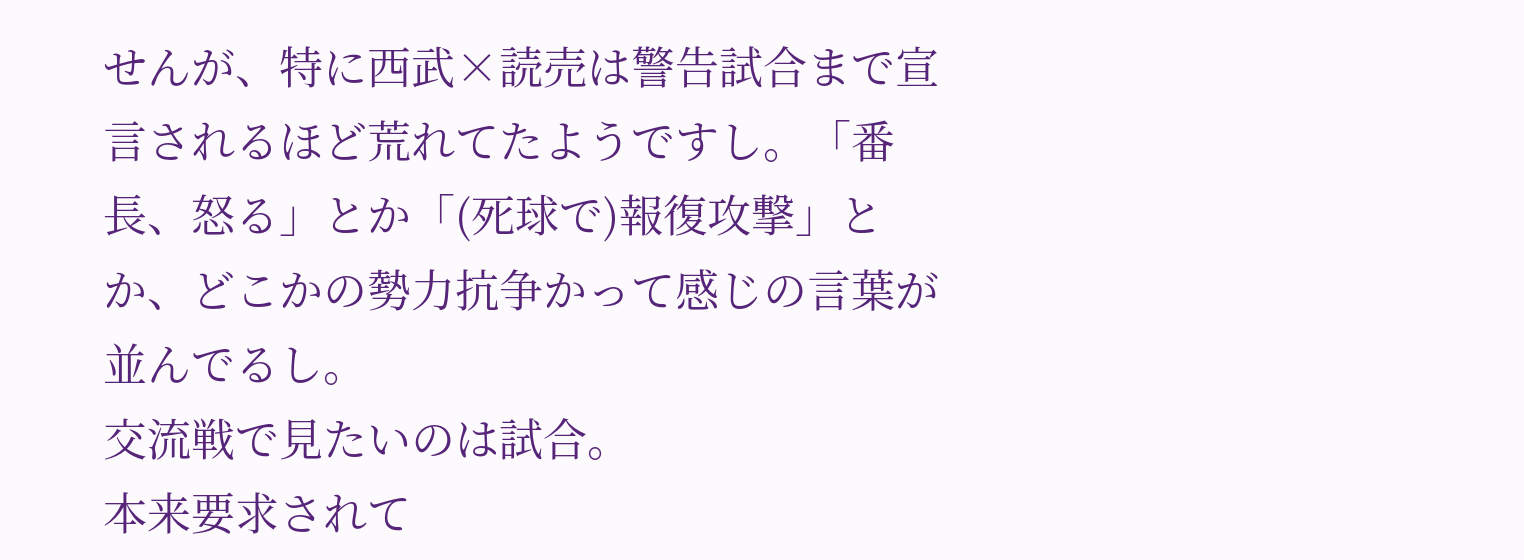せんが、特に西武×読売は警告試合まで宣言されるほど荒れてたようですし。「番長、怒る」とか「(死球で)報復攻撃」とか、どこかの勢力抗争かって感じの言葉が並んでるし。
交流戦で見たいのは試合。
本来要求されて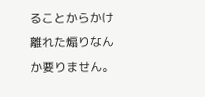ることからかけ離れた煽りなんか要りません。